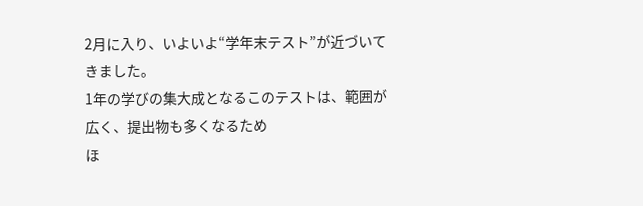2月に入り、いよいよ“学年末テスト”が近づいてきました。
1年の学びの集大成となるこのテストは、範囲が広く、提出物も多くなるため
ほ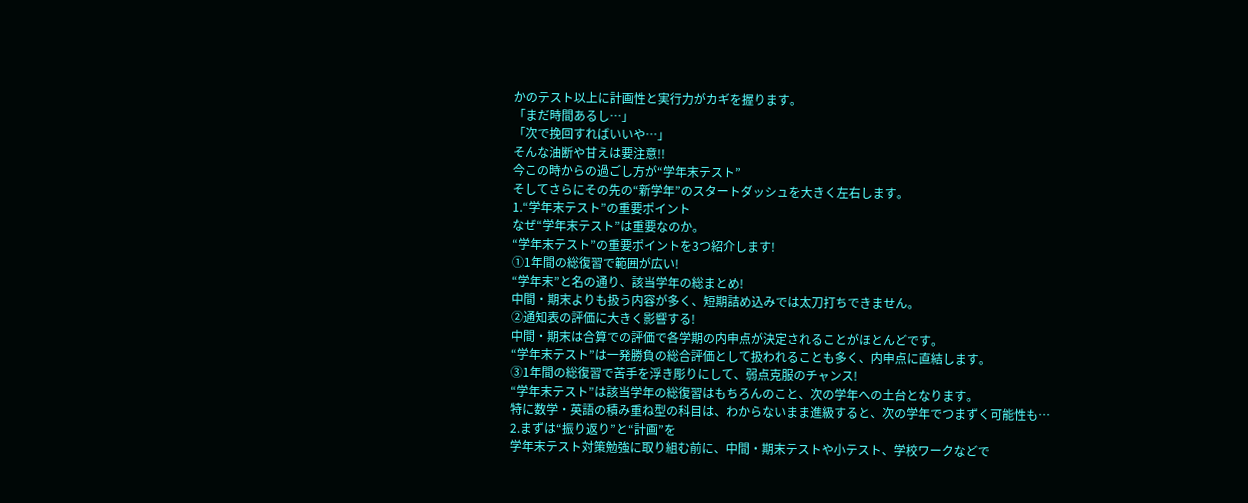かのテスト以上に計画性と実行力がカギを握ります。
「まだ時間あるし…」
「次で挽回すればいいや…」
そんな油断や甘えは要注意!!
今この時からの過ごし方が“学年末テスト”
そしてさらにその先の“新学年”のスタートダッシュを大きく左右します。
1.“学年末テスト”の重要ポイント
なぜ“学年末テスト”は重要なのか。
“学年末テスト”の重要ポイントを3つ紹介します!
①1年間の総復習で範囲が広い!
“学年末”と名の通り、該当学年の総まとめ!
中間・期末よりも扱う内容が多く、短期詰め込みでは太刀打ちできません。
②通知表の評価に大きく影響する!
中間・期末は合算での評価で各学期の内申点が決定されることがほとんどです。
“学年末テスト”は一発勝負の総合評価として扱われることも多く、内申点に直結します。
③1年間の総復習で苦手を浮き彫りにして、弱点克服のチャンス!
“学年末テスト”は該当学年の総復習はもちろんのこと、次の学年への土台となります。
特に数学・英語の積み重ね型の科目は、わからないまま進級すると、次の学年でつまずく可能性も…
2.まずは“振り返り”と“計画”を
学年末テスト対策勉強に取り組む前に、中間・期末テストや小テスト、学校ワークなどで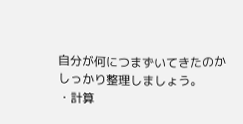自分が何につまずいてきたのか
しっかり整理しましょう。
・計算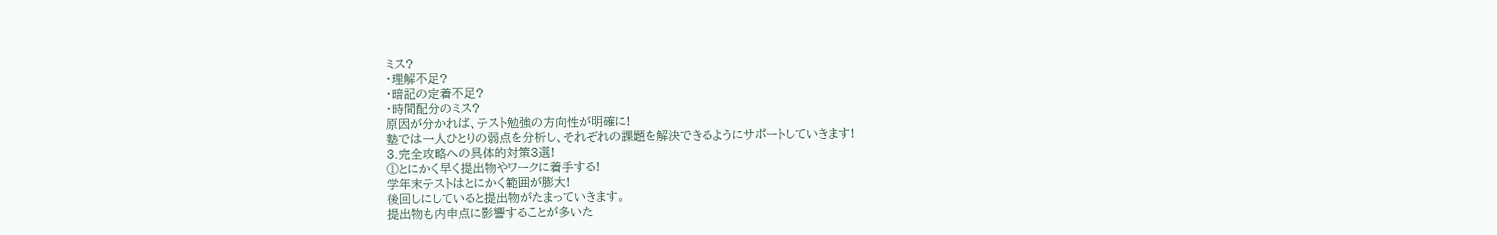ミス?
・理解不足?
・暗記の定着不足?
・時間配分のミス?
原因が分かれば、テスト勉強の方向性が明確に!
塾では一人ひとりの弱点を分析し、それぞれの課題を解決できるようにサポートしていきます!
3.完全攻略への具体的対策3選!
①とにかく早く提出物やワークに着手する!
学年末テストはとにかく範囲が膨大!
後回しにしていると提出物がたまっていきます。
提出物も内申点に影響することが多いた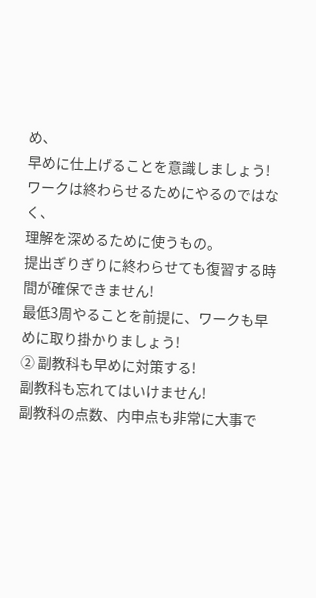め、
早めに仕上げることを意識しましょう!
ワークは終わらせるためにやるのではなく、
理解を深めるために使うもの。
提出ぎりぎりに終わらせても復習する時間が確保できません!
最低3周やることを前提に、ワークも早めに取り掛かりましょう!
② 副教科も早めに対策する!
副教科も忘れてはいけません!
副教科の点数、内申点も非常に大事で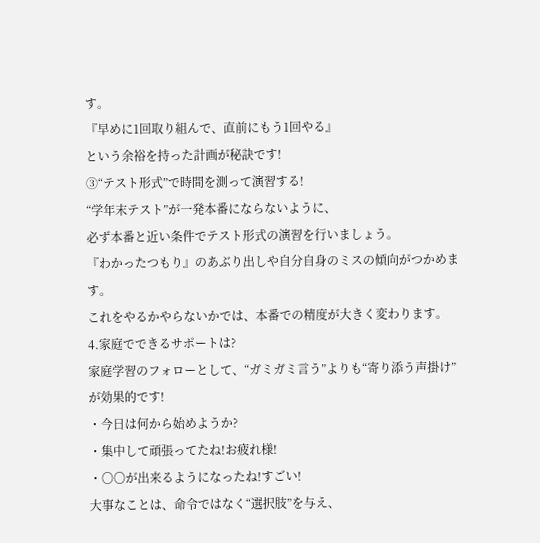す。
『早めに1回取り組んで、直前にもう1回やる』
という余裕を持った計画が秘訣です!
③“テスト形式”で時間を測って演習する!
“学年末テスト”が一発本番にならないように、
必ず本番と近い条件でテスト形式の演習を行いましょう。
『わかったつもり』のあぶり出しや自分自身のミスの傾向がつかめます。
これをやるかやらないかでは、本番での精度が大きく変わります。
4.家庭でできるサポートは?
家庭学習のフォローとして、“ガミガミ言う”よりも“寄り添う声掛け”が効果的です!
・今日は何から始めようか?
・集中して頑張ってたね!お疲れ様!
・〇〇が出来るようになったね!すごい!
大事なことは、命令ではなく“選択肢”を与え、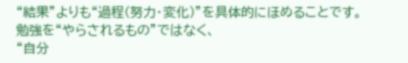“結果”よりも“過程(努力・変化)”を具体的にほめることです。
勉強を“やらされるもの”ではなく、
“自分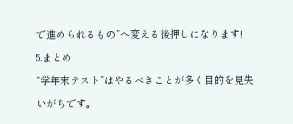で進められるもの”へ変える後押しになります!
5.まとめ
“学年末テスト”はやるべきことが多く目的を見失いがちです。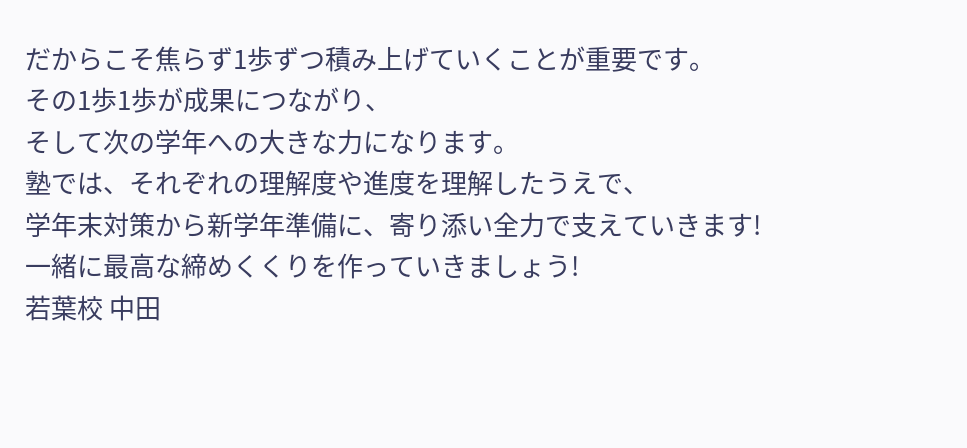だからこそ焦らず1歩ずつ積み上げていくことが重要です。
その1歩1歩が成果につながり、
そして次の学年への大きな力になります。
塾では、それぞれの理解度や進度を理解したうえで、
学年末対策から新学年準備に、寄り添い全力で支えていきます!
一緒に最高な締めくくりを作っていきましょう!
若葉校 中田